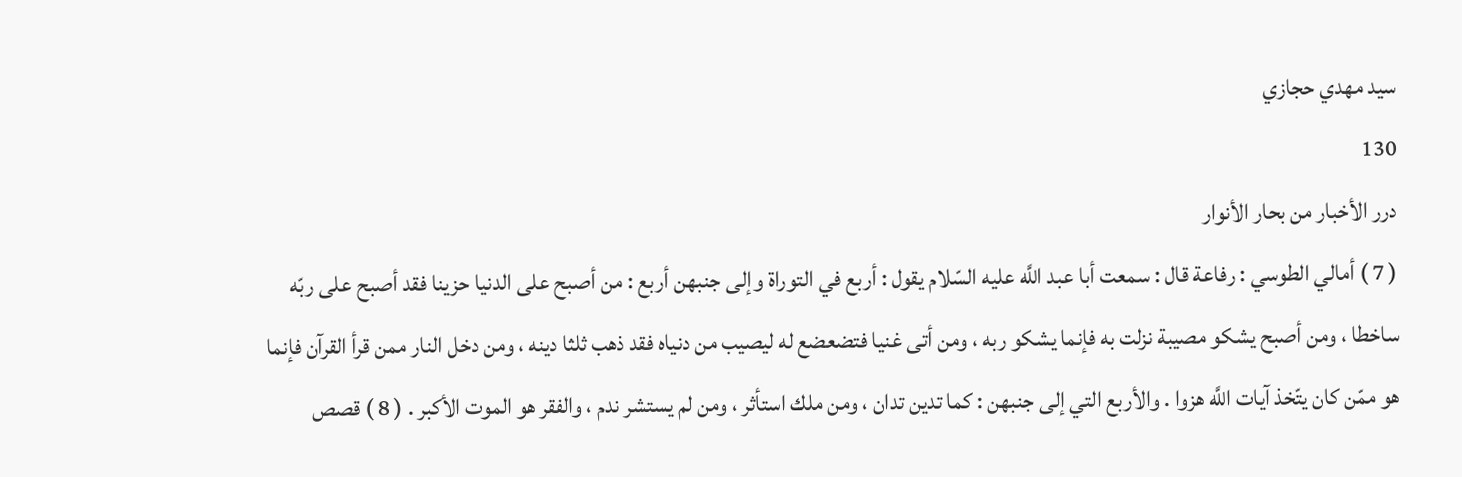سيد مهدي حجازي
130
درر الأخبار من بحار الأنوار
( 7 ) أمالي الطوسي : رفاعة قال : سمعت أبا عبد اللَّه عليه السّلام يقول : أربع في التوراة وإلى جنبهن أربع : من أصبح على الدنيا حزينا فقد أصبح على ربّه ساخطا ، ومن أصبح يشكو مصيبة نزلت به فإنما يشكو ربه ، ومن أتى غنيا فتضعضع له ليصيب من دنياه فقد ذهب ثلثا دينه ، ومن دخل النار ممن قرأ القرآن فإنما هو ممّن كان يتّخذ آيات اللَّه هزوا . والأربع التي إلى جنبهن : كما تدين تدان ، ومن ملك استأثر ، ومن لم يستشر ندم ، والفقر هو الموت الأكبر . ( 8 ) قصص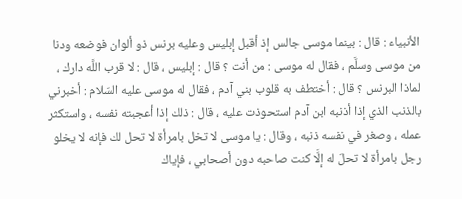الأنبياء : قال : بينما موسى جالس إذ أقبل إبليس وعليه برنس ذو ألوان فوضعه ودنا من موسى وسلَّم ، فقال له موسى : من أنت ؟ قال : إبليس ، قال : لا قرب اللَّه دارك ، لماذا البرنس ؟ قال : أختطف به قلوب بني آدم ، فقال له موسى عليه السّلام : أخبرني بالذنب الذي إذا أذنبه ابن آدم استحوذت عليه ، قال : ذلك إذا أعجبته نفسه ، واستكثر عمله ، وصغر في نفسه ذنبه ، وقال : يا موسى لا تخل بامرأة لا تحل لك فإنه لا يخلو رجل بامرأة لا تحلّ له إلَّا كنت صاحبه دون أصحابي ، فإياك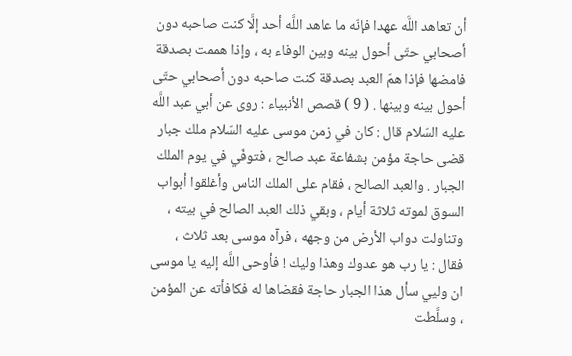أن تعاهد اللَّه عهدا فإنّه ما عاهد اللَّه أحد إلَّا كنت صاحبه دون أصحابي حتّى أحول بينه وبين الوفاء به ، وإذا هممت بصدقة فامضها فإذا همّ العبد بصدقة كنت صاحبه دون أصحابي حتّى أحول بينه وبينها . ( 9 ) قصص الأنبياء : روى عن أبي عبد اللَّه عليه السّلام قال : كان في زمن موسى عليه السّلام ملك جبار قضى حاجة مؤمن بشفاعة عبد صالح ، فتوفّي في يوم الملك الجبار . والعبد الصالح ، فقام على الملك الناس وأغلقوا أبواب السوق لموته ثلاثة أيام ، وبقي ذلك العبد الصالح في بيته ، وتناولت دواب الأرض من وجهه ، فرآه موسى بعد ثلاث ، فقال : يا رب هو عدوك وهذا وليك ! فأوحى اللَّه إليه يا موسى ان وليي سأل هذا الجبار حاجة فقضاها له فكافأته عن المؤمن ، وسلَّطت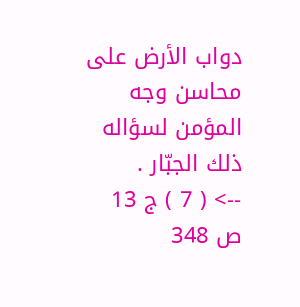دواب الأرض على محاسن وجه المؤمن لسؤاله ذلك الجبّار .
--> ( 7 ) ج 13 ص 348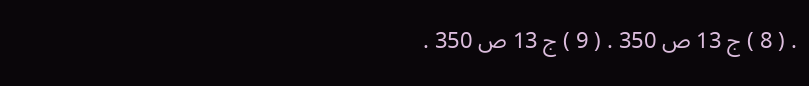. ( 8 ) ج 13 ص 350 . ( 9 ) ج 13 ص 350 .